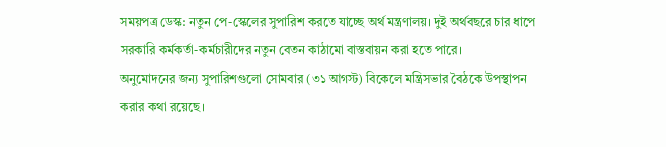সময়পত্র ডেস্ক: নতুন পে-স্কেলের সুপারিশ করতে যাচ্ছে অর্থ মন্ত্রণালয়। দুই অর্থবছরে চার ধাপে সরকারি কর্মকর্তা-কর্মচারীদের নতুন বেতন কাঠামো বাস্তবায়ন করা হতে পারে।
অনুমোদনের জন্য সুপারিশগুলো সোমবার (৩১ আগস্ট) বিকেলে মন্ত্রিসভার বৈঠকে উপস্থাপন করার কথা রয়েছে।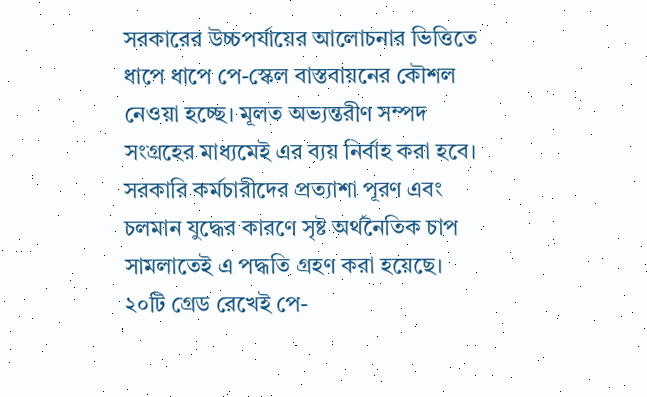সরকারের উচ্চপর্যায়ের আলোচনার ভিত্তিতে ধাপে ধাপে পে-স্কেল বাস্তবায়নের কৌশল নেওয়া হচ্ছে। মূলত অভ্যন্তরীণ সম্পদ সংগ্রহের মাধ্যমেই এর ব্যয় নির্বাহ করা হবে। সরকারি কর্মচারীদের প্রত্যাশা পূরণ এবং চলমান যুদ্ধের কারণে সৃষ্ট অর্থনৈতিক চাপ সামলাতেই এ পদ্ধতি গ্রহণ করা হয়েছে।
২০টি গ্রেড রেখেই পে-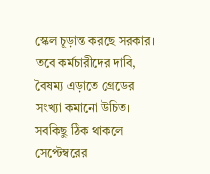স্কেল চূড়ান্ত করছে সরকার। তবে কর্মচারীদের দাবি, বৈষম্য এড়াতে গ্রেডের সংখ্যা কমানো উচিত।
সবকিছু ঠিক থাকলে সেপ্টেম্বরের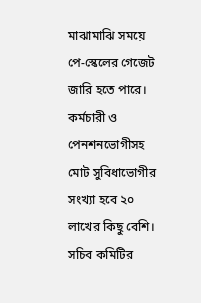মাঝামাঝি সময়ে পে-স্কেলের গেজেট জারি হতে পারে। কর্মচারী ও পেনশনভোগীসহ মোট সুবিধাভোগীর সংখ্যা হবে ২০ লাখের কিছু বেশি।
সচিব কমিটির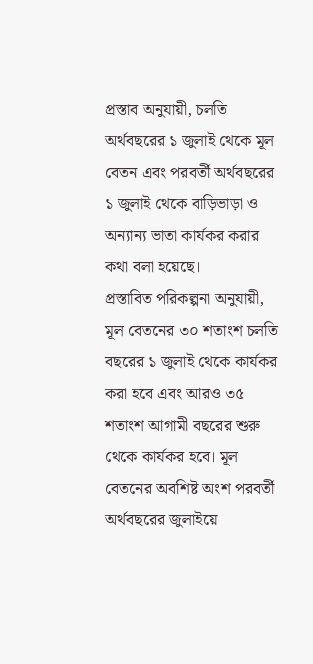প্রস্তাব অনুযায়ী, চলতি অর্থবছরের ১ জুলাই থেকে মূল বেতন এবং পরবর্তী অর্থবছরের ১ জুলাই থেকে বাড়িভাড়া ও অন্যান্য ভাতা কার্যকর করার কথা বলা হয়েছে।
প্রস্তাবিত পরিকল্পনা অনুযায়ী, মূল বেতনের ৩০ শতাংশ চলতি বছরের ১ জুলাই থেকে কার্যকর করা হবে এবং আরও ৩৫ শতাংশ আগামী বছরের শুরু থেকে কার্যকর হবে। মূল বেতনের অবশিষ্ট অংশ পরবর্তী অর্থবছরের জুলাইয়ে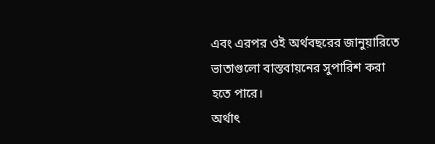এবং এরপর ওই অর্থবছরের জানুয়ারিতে ভাতাগুলো বাস্তবায়নের সুপারিশ করা হতে পারে।
অর্থাৎ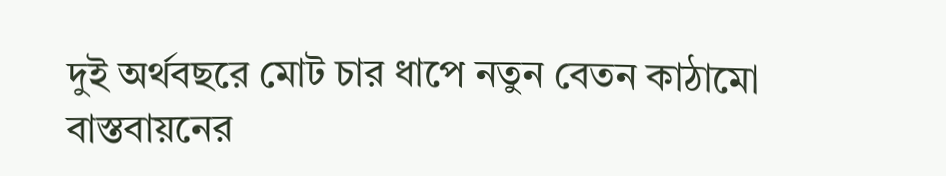দুই অর্থবছরে মোট চার ধাপে নতুন বেতন কাঠামো বাস্তবায়নের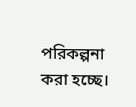পরিকল্পনা করা হচ্ছে।